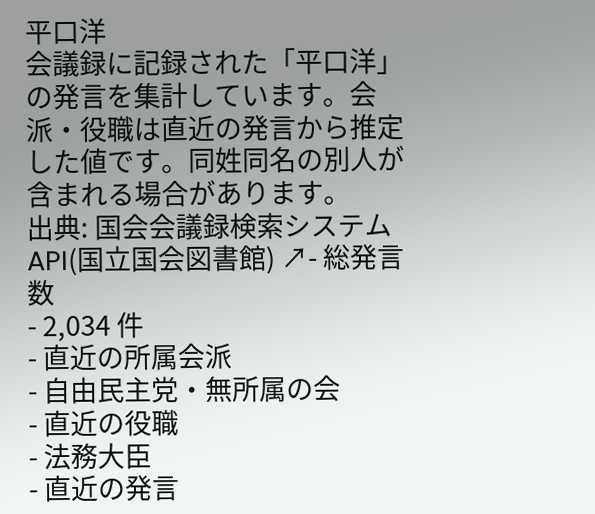平口洋
会議録に記録された「平口洋」の発言を集計しています。会派・役職は直近の発言から推定した値です。同姓同名の別人が含まれる場合があります。
出典: 国会会議録検索システム API(国立国会図書館) ↗- 総発言数
- 2,034 件
- 直近の所属会派
- 自由民主党・無所属の会
- 直近の役職
- 法務大臣
- 直近の発言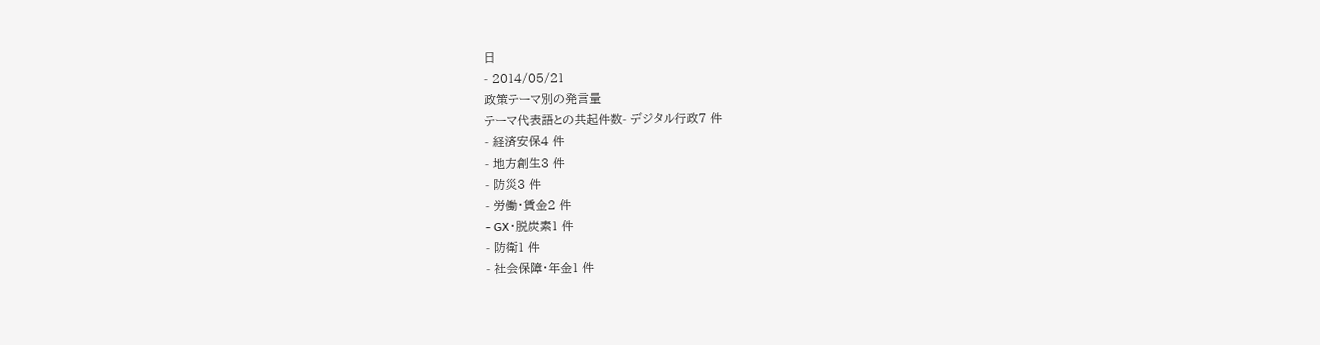日
- 2014/05/21
政策テーマ別の発言量
テーマ代表語との共起件数- デジタル行政7 件
- 経済安保4 件
- 地方創生3 件
- 防災3 件
- 労働・賃金2 件
- GX・脱炭素1 件
- 防衛1 件
- 社会保障・年金1 件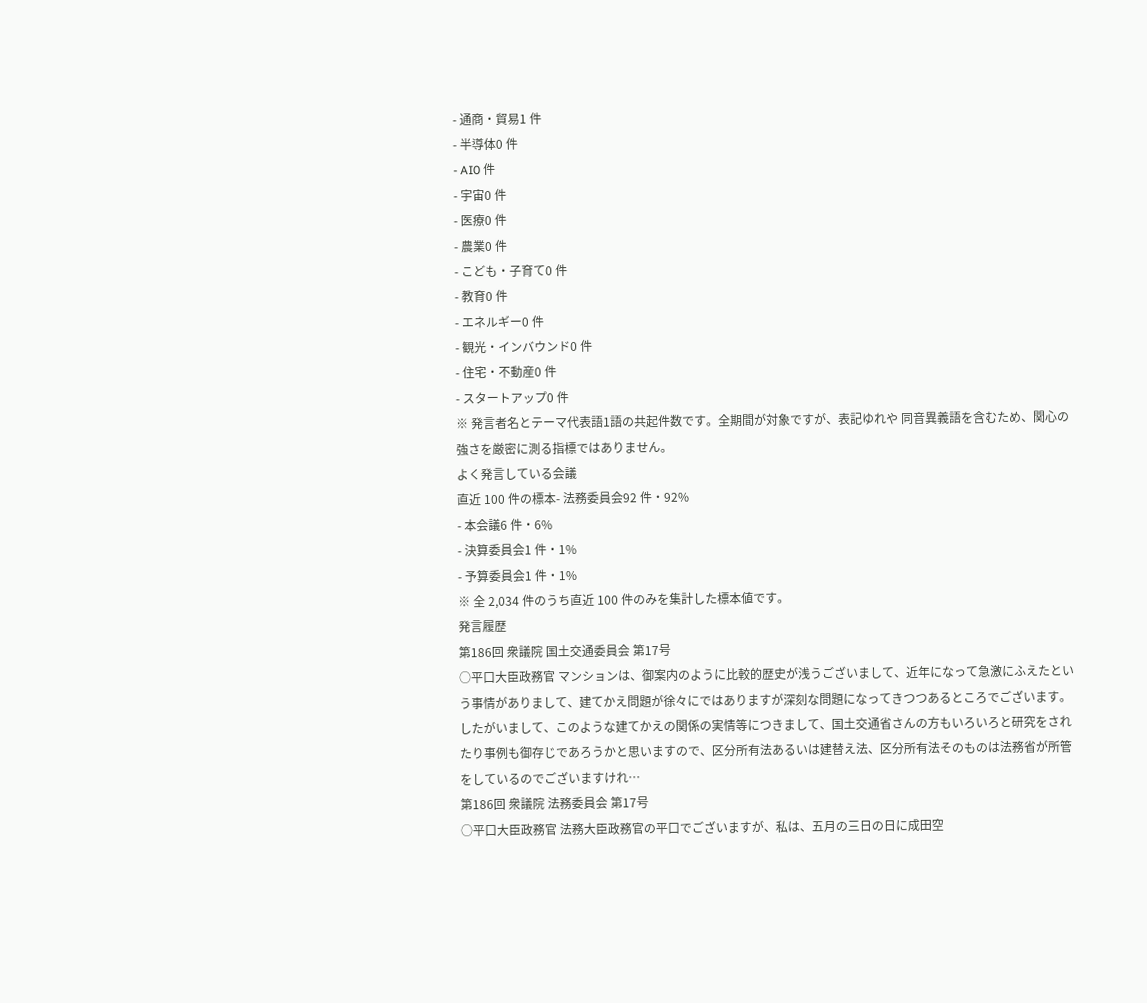- 通商・貿易1 件
- 半導体0 件
- AI0 件
- 宇宙0 件
- 医療0 件
- 農業0 件
- こども・子育て0 件
- 教育0 件
- エネルギー0 件
- 観光・インバウンド0 件
- 住宅・不動産0 件
- スタートアップ0 件
※ 発言者名とテーマ代表語1語の共起件数です。全期間が対象ですが、表記ゆれや 同音異義語を含むため、関心の強さを厳密に測る指標ではありません。
よく発言している会議
直近 100 件の標本- 法務委員会92 件・92%
- 本会議6 件・6%
- 決算委員会1 件・1%
- 予算委員会1 件・1%
※ 全 2,034 件のうち直近 100 件のみを集計した標本値です。
発言履歴
第186回 衆議院 国土交通委員会 第17号
○平口大臣政務官 マンションは、御案内のように比較的歴史が浅うございまして、近年になって急激にふえたという事情がありまして、建てかえ問題が徐々にではありますが深刻な問題になってきつつあるところでございます。 したがいまして、このような建てかえの関係の実情等につきまして、国土交通省さんの方もいろいろと研究をされたり事例も御存じであろうかと思いますので、区分所有法あるいは建替え法、区分所有法そのものは法務省が所管をしているのでございますけれ…
第186回 衆議院 法務委員会 第17号
○平口大臣政務官 法務大臣政務官の平口でございますが、私は、五月の三日の日に成田空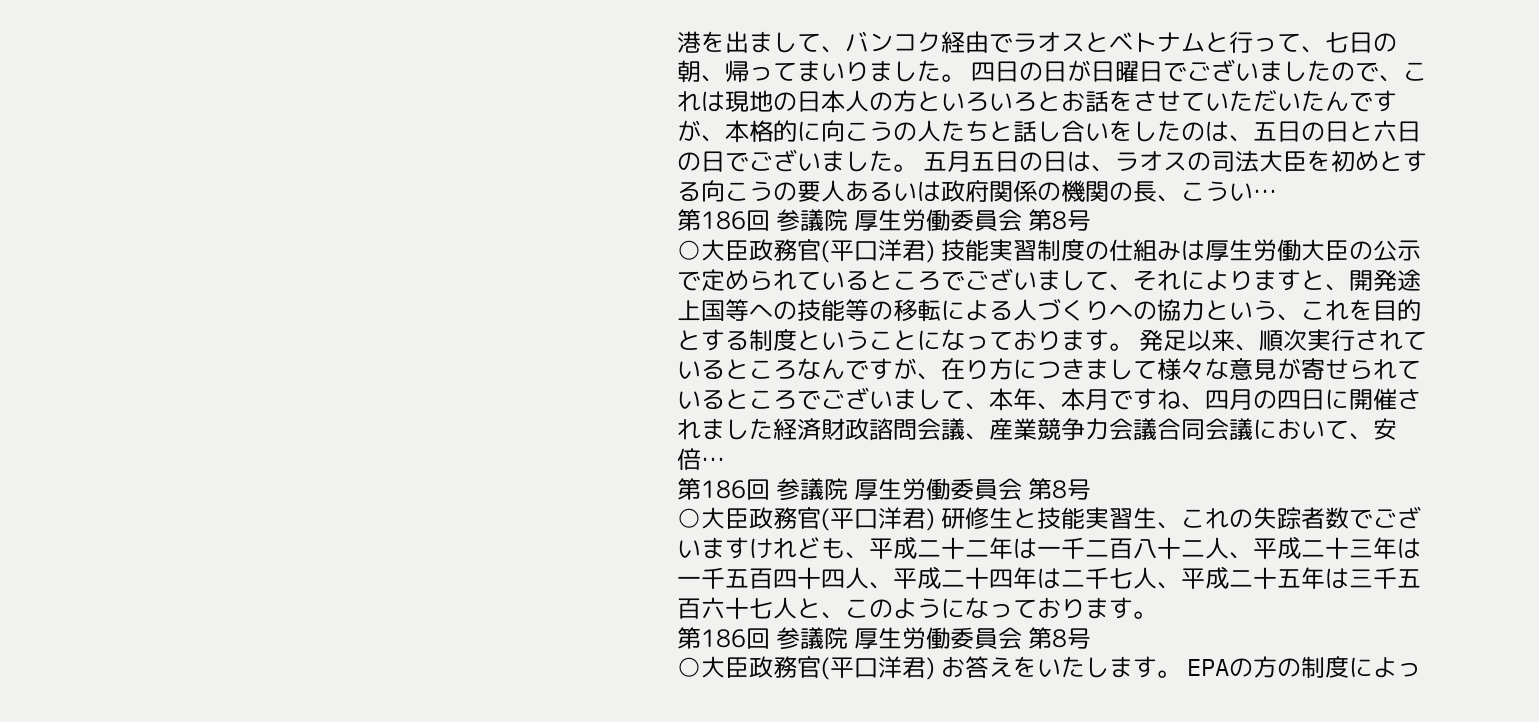港を出まして、バンコク経由でラオスとベトナムと行って、七日の朝、帰ってまいりました。 四日の日が日曜日でございましたので、これは現地の日本人の方といろいろとお話をさせていただいたんですが、本格的に向こうの人たちと話し合いをしたのは、五日の日と六日の日でございました。 五月五日の日は、ラオスの司法大臣を初めとする向こうの要人あるいは政府関係の機関の長、こうい…
第186回 参議院 厚生労働委員会 第8号
○大臣政務官(平口洋君) 技能実習制度の仕組みは厚生労働大臣の公示で定められているところでございまして、それによりますと、開発途上国等への技能等の移転による人づくりへの協力という、これを目的とする制度ということになっております。 発足以来、順次実行されているところなんですが、在り方につきまして様々な意見が寄せられているところでございまして、本年、本月ですね、四月の四日に開催されました経済財政諮問会議、産業競争力会議合同会議において、安倍…
第186回 参議院 厚生労働委員会 第8号
○大臣政務官(平口洋君) 研修生と技能実習生、これの失踪者数でございますけれども、平成二十二年は一千二百八十二人、平成二十三年は一千五百四十四人、平成二十四年は二千七人、平成二十五年は三千五百六十七人と、このようになっております。
第186回 参議院 厚生労働委員会 第8号
○大臣政務官(平口洋君) お答えをいたします。 EPAの方の制度によっ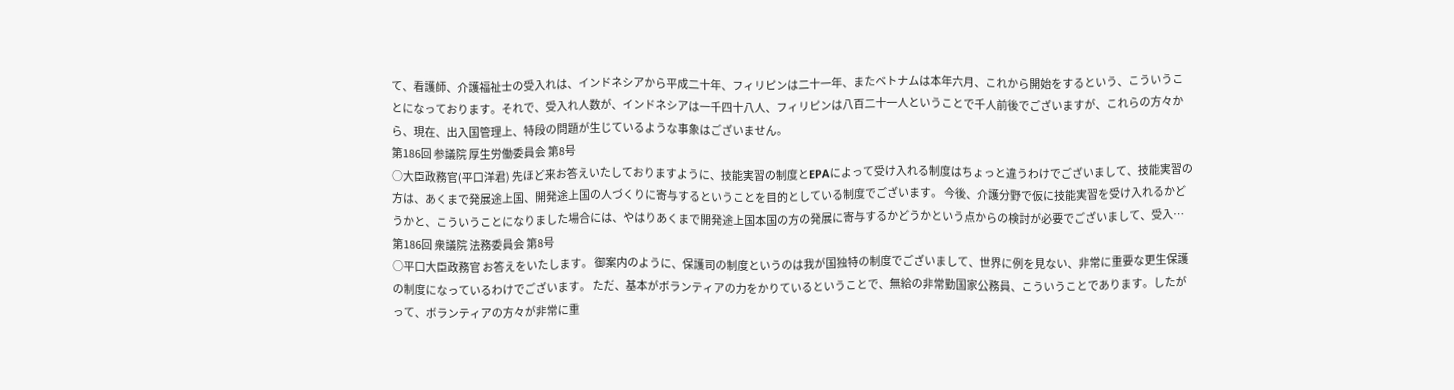て、看護師、介護福祉士の受入れは、インドネシアから平成二十年、フィリピンは二十一年、またベトナムは本年六月、これから開始をするという、こういうことになっております。それで、受入れ人数が、インドネシアは一千四十八人、フィリピンは八百二十一人ということで千人前後でございますが、これらの方々から、現在、出入国管理上、特段の問題が生じているような事象はございません。
第186回 参議院 厚生労働委員会 第8号
○大臣政務官(平口洋君) 先ほど来お答えいたしておりますように、技能実習の制度とEPAによって受け入れる制度はちょっと違うわけでございまして、技能実習の方は、あくまで発展途上国、開発途上国の人づくりに寄与するということを目的としている制度でございます。 今後、介護分野で仮に技能実習を受け入れるかどうかと、こういうことになりました場合には、やはりあくまで開発途上国本国の方の発展に寄与するかどうかという点からの検討が必要でございまして、受入…
第186回 衆議院 法務委員会 第8号
○平口大臣政務官 お答えをいたします。 御案内のように、保護司の制度というのは我が国独特の制度でございまして、世界に例を見ない、非常に重要な更生保護の制度になっているわけでございます。 ただ、基本がボランティアの力をかりているということで、無給の非常勤国家公務員、こういうことであります。したがって、ボランティアの方々が非常に重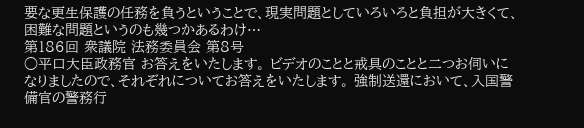要な更生保護の任務を負うということで、現実問題としていろいろと負担が大きくて、困難な問題というのも幾つかあるわけ…
第186回 衆議院 法務委員会 第8号
○平口大臣政務官 お答えをいたします。 ビデオのことと戒具のことと二つお伺いになりましたので、それぞれについてお答えをいたします。 強制送還において、入国警備官の警務行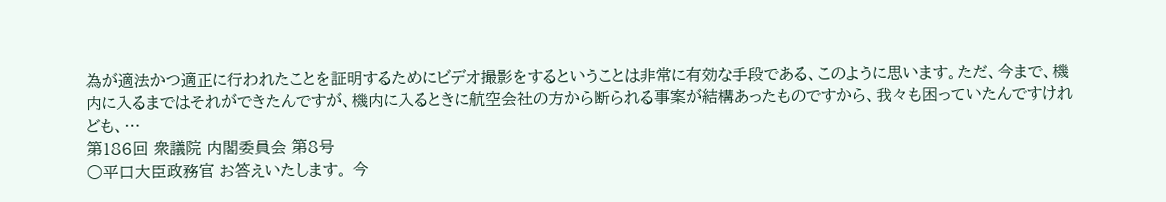為が適法かつ適正に行われたことを証明するためにビデオ撮影をするということは非常に有効な手段である、このように思います。ただ、今まで、機内に入るまではそれができたんですが、機内に入るときに航空会社の方から断られる事案が結構あったものですから、我々も困っていたんですけれども、…
第186回 衆議院 内閣委員会 第8号
○平口大臣政務官 お答えいたします。 今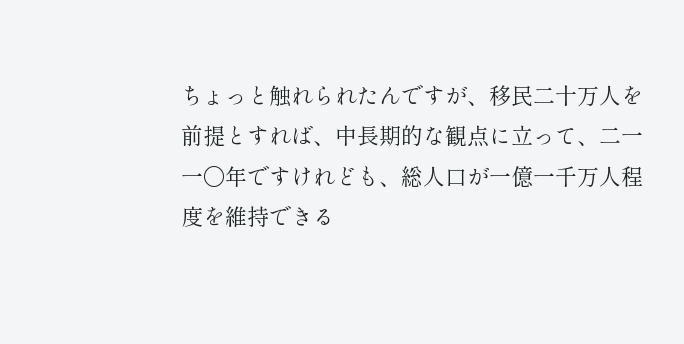ちょっと触れられたんですが、移民二十万人を前提とすれば、中長期的な観点に立って、二一一〇年ですけれども、総人口が一億一千万人程度を維持できる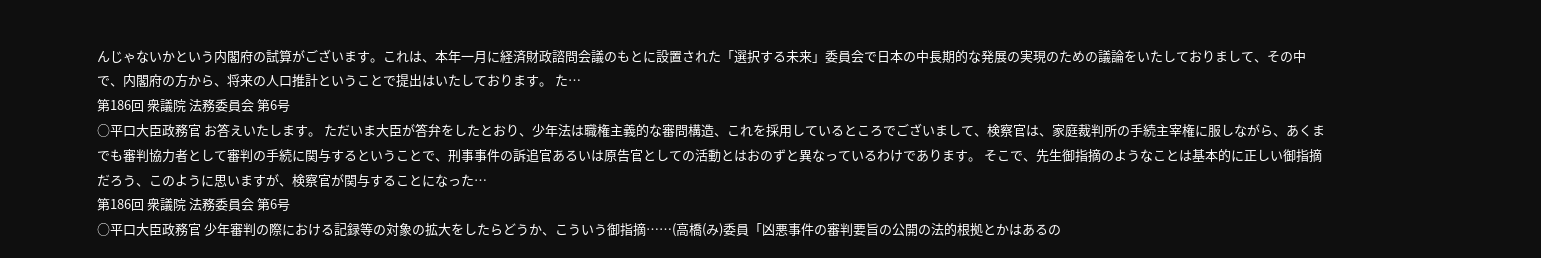んじゃないかという内閣府の試算がございます。これは、本年一月に経済財政諮問会議のもとに設置された「選択する未来」委員会で日本の中長期的な発展の実現のための議論をいたしておりまして、その中で、内閣府の方から、将来の人口推計ということで提出はいたしております。 た…
第186回 衆議院 法務委員会 第6号
○平口大臣政務官 お答えいたします。 ただいま大臣が答弁をしたとおり、少年法は職権主義的な審問構造、これを採用しているところでございまして、検察官は、家庭裁判所の手続主宰権に服しながら、あくまでも審判協力者として審判の手続に関与するということで、刑事事件の訴追官あるいは原告官としての活動とはおのずと異なっているわけであります。 そこで、先生御指摘のようなことは基本的に正しい御指摘だろう、このように思いますが、検察官が関与することになった…
第186回 衆議院 法務委員会 第6号
○平口大臣政務官 少年審判の際における記録等の対象の拡大をしたらどうか、こういう御指摘……(高橋(み)委員「凶悪事件の審判要旨の公開の法的根拠とかはあるの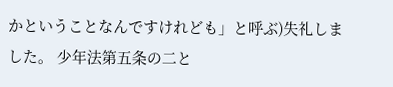かということなんですけれども」と呼ぶ)失礼しました。 少年法第五条の二と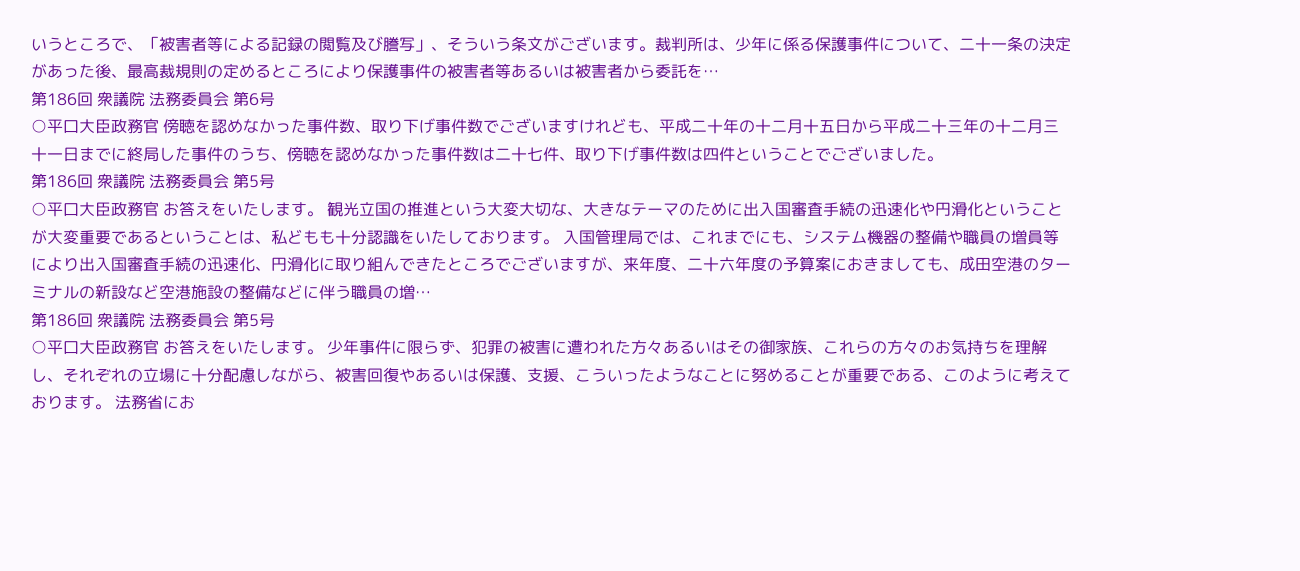いうところで、「被害者等による記録の閲覧及び謄写」、そういう条文がございます。裁判所は、少年に係る保護事件について、二十一条の決定があった後、最高裁規則の定めるところにより保護事件の被害者等あるいは被害者から委託を…
第186回 衆議院 法務委員会 第6号
○平口大臣政務官 傍聴を認めなかった事件数、取り下げ事件数でございますけれども、平成二十年の十二月十五日から平成二十三年の十二月三十一日までに終局した事件のうち、傍聴を認めなかった事件数は二十七件、取り下げ事件数は四件ということでございました。
第186回 衆議院 法務委員会 第5号
○平口大臣政務官 お答えをいたします。 観光立国の推進という大変大切な、大きなテーマのために出入国審査手続の迅速化や円滑化ということが大変重要であるということは、私どもも十分認識をいたしております。 入国管理局では、これまでにも、システム機器の整備や職員の増員等により出入国審査手続の迅速化、円滑化に取り組んできたところでございますが、来年度、二十六年度の予算案におきましても、成田空港のターミナルの新設など空港施設の整備などに伴う職員の増…
第186回 衆議院 法務委員会 第5号
○平口大臣政務官 お答えをいたします。 少年事件に限らず、犯罪の被害に遭われた方々あるいはその御家族、これらの方々のお気持ちを理解し、それぞれの立場に十分配慮しながら、被害回復やあるいは保護、支援、こういったようなことに努めることが重要である、このように考えております。 法務省にお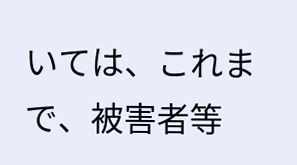いては、これまで、被害者等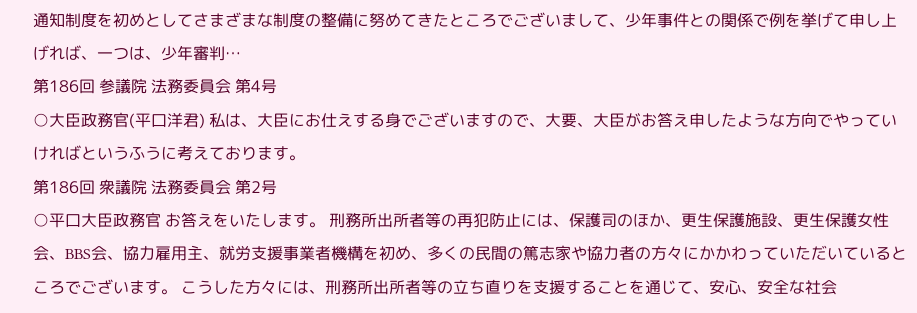通知制度を初めとしてさまざまな制度の整備に努めてきたところでございまして、少年事件との関係で例を挙げて申し上げれば、一つは、少年審判…
第186回 参議院 法務委員会 第4号
○大臣政務官(平口洋君) 私は、大臣にお仕えする身でございますので、大要、大臣がお答え申したような方向でやっていければというふうに考えております。
第186回 衆議院 法務委員会 第2号
○平口大臣政務官 お答えをいたします。 刑務所出所者等の再犯防止には、保護司のほか、更生保護施設、更生保護女性会、BBS会、協力雇用主、就労支援事業者機構を初め、多くの民間の篤志家や協力者の方々にかかわっていただいているところでございます。 こうした方々には、刑務所出所者等の立ち直りを支援することを通じて、安心、安全な社会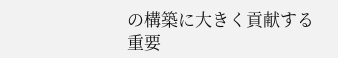の構築に大きく貢献する重要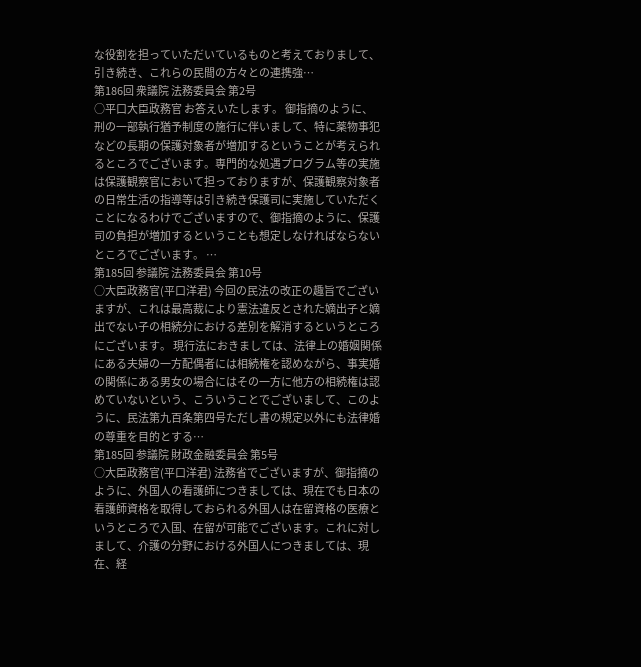な役割を担っていただいているものと考えておりまして、引き続き、これらの民間の方々との連携強…
第186回 衆議院 法務委員会 第2号
○平口大臣政務官 お答えいたします。 御指摘のように、刑の一部執行猶予制度の施行に伴いまして、特に薬物事犯などの長期の保護対象者が増加するということが考えられるところでございます。専門的な処遇プログラム等の実施は保護観察官において担っておりますが、保護観察対象者の日常生活の指導等は引き続き保護司に実施していただくことになるわけでございますので、御指摘のように、保護司の負担が増加するということも想定しなければならないところでございます。 …
第185回 参議院 法務委員会 第10号
○大臣政務官(平口洋君) 今回の民法の改正の趣旨でございますが、これは最高裁により憲法違反とされた嫡出子と嫡出でない子の相続分における差別を解消するというところにございます。 現行法におきましては、法律上の婚姻関係にある夫婦の一方配偶者には相続権を認めながら、事実婚の関係にある男女の場合にはその一方に他方の相続権は認めていないという、こういうことでございまして、このように、民法第九百条第四号ただし書の規定以外にも法律婚の尊重を目的とする…
第185回 参議院 財政金融委員会 第5号
○大臣政務官(平口洋君) 法務省でございますが、御指摘のように、外国人の看護師につきましては、現在でも日本の看護師資格を取得しておられる外国人は在留資格の医療というところで入国、在留が可能でございます。これに対しまして、介護の分野における外国人につきましては、現在、経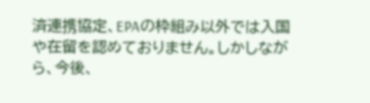済連携協定、EPAの枠組み以外では入国や在留を認めておりません。しかしながら、今後、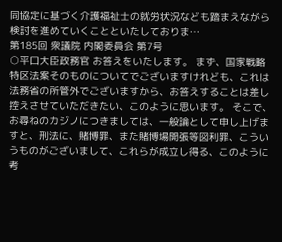同協定に基づく介護福祉士の就労状況なども踏まえながら検討を進めていくことといたしておりま…
第185回 衆議院 内閣委員会 第7号
○平口大臣政務官 お答えをいたします。 まず、国家戦略特区法案そのものについてでございますけれども、これは法務省の所管外でございますから、お答えすることは差し控えさせていただきたい、このように思います。 そこで、お尋ねのカジノにつきましては、一般論として申し上げますと、刑法に、賭博罪、また賭博場開張等図利罪、こういうものがございまして、これらが成立し得る、このように考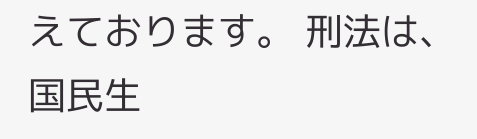えております。 刑法は、国民生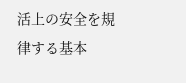活上の安全を規律する基本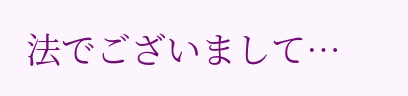法でございまして…